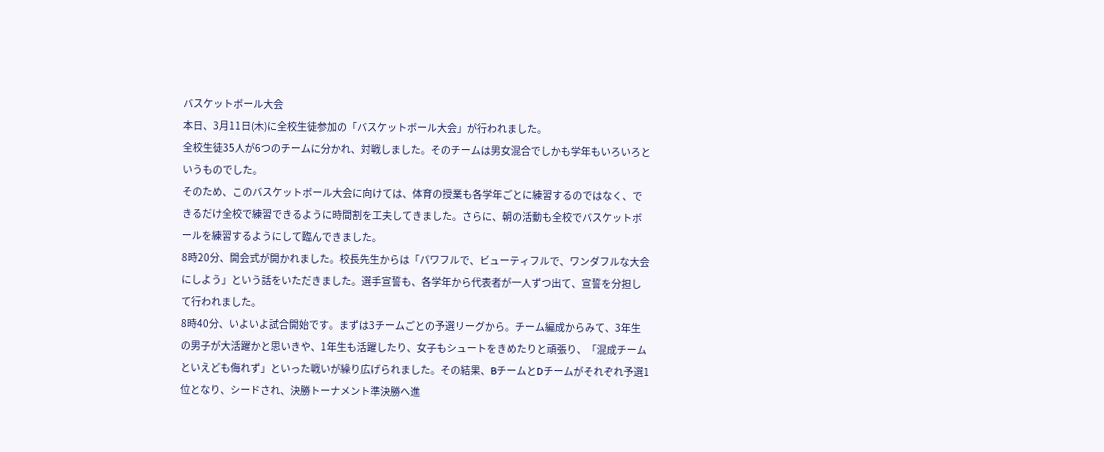バスケットボール大会
本日、3月11日(木)に全校生徒参加の「バスケットボール大会」が行われました。
全校生徒35人が6つのチームに分かれ、対戦しました。そのチームは男女混合でしかも学年もいろいろというものでした。
そのため、このバスケットボール大会に向けては、体育の授業も各学年ごとに練習するのではなく、できるだけ全校で練習できるように時間割を工夫してきました。さらに、朝の活動も全校でバスケットボールを練習するようにして臨んできました。
8時20分、開会式が開かれました。校長先生からは「パワフルで、ビューティフルで、ワンダフルな大会にしよう」という話をいただきました。選手宣誓も、各学年から代表者が一人ずつ出て、宣誓を分担して行われました。
8時40分、いよいよ試合開始です。まずは3チームごとの予選リーグから。チーム編成からみて、3年生の男子が大活躍かと思いきや、1年生も活躍したり、女子もシュートをきめたりと頑張り、「混成チームといえども侮れず」といった戦いが繰り広げられました。その結果、BチームとDチームがそれぞれ予選1位となり、シードされ、決勝トーナメント準決勝へ進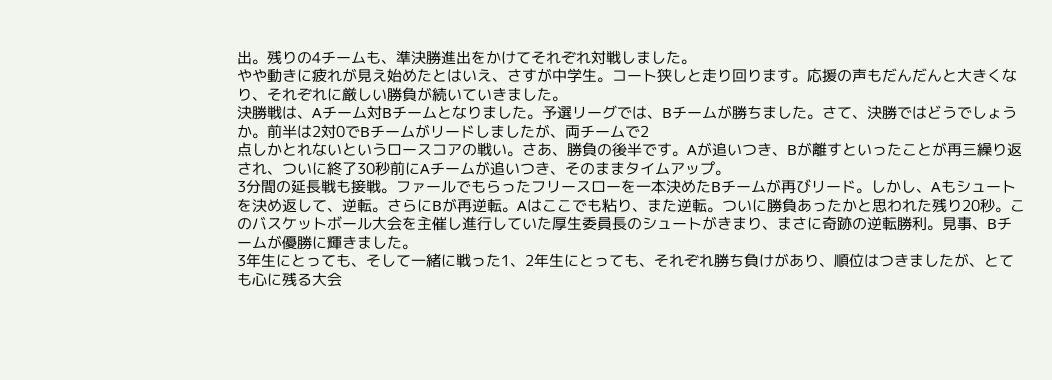出。残りの4チームも、準決勝進出をかけてそれぞれ対戦しました。
やや動きに疲れが見え始めたとはいえ、さすが中学生。コート狭しと走り回ります。応援の声もだんだんと大きくなり、それぞれに厳しい勝負が続いていきました。
決勝戦は、Aチーム対Bチームとなりました。予選リーグでは、Bチームが勝ちました。さて、決勝ではどうでしょうか。前半は2対0でBチームがリードしましたが、両チームで2
点しかとれないというロースコアの戦い。さあ、勝負の後半です。Aが追いつき、Bが離すといったことが再三繰り返され、ついに終了30秒前にAチームが追いつき、そのままタイムアップ。
3分間の延長戦も接戦。ファールでもらったフリースローを一本決めたBチームが再びリード。しかし、Aもシュートを決め返して、逆転。さらにBが再逆転。Aはここでも粘り、また逆転。ついに勝負あったかと思われた残り20秒。このバスケットボール大会を主催し進行していた厚生委員長のシュートがきまり、まさに奇跡の逆転勝利。見事、Bチームが優勝に輝きました。
3年生にとっても、そして一緒に戦った1、2年生にとっても、それぞれ勝ち負けがあり、順位はつきましたが、とても心に残る大会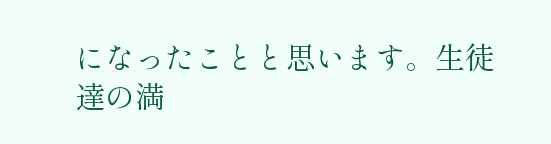になったことと思います。生徒達の満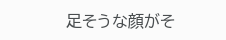足そうな顔がそ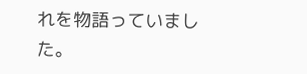れを物語っていました。